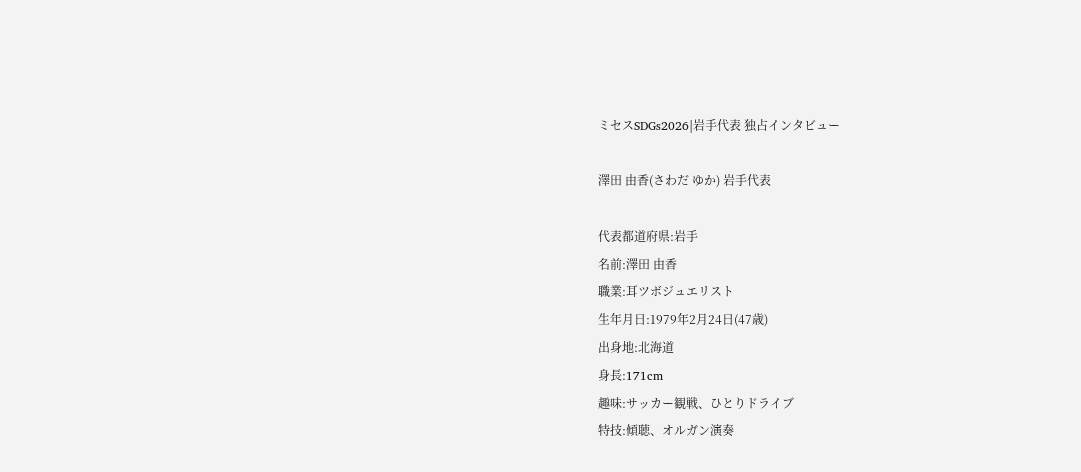ミセスSDGs2026|岩手代表 独占インタビュー

澤田 由香(さわだ ゆか) 岩手代表

代表都道府県:岩手
名前:澤田 由香
職業:耳ツボジュエリスト
生年月日:1979年2月24日(47歳)
出身地:北海道
身長:171cm
趣味:サッカー観戦、ひとりドライブ
特技:傾聴、オルガン演奏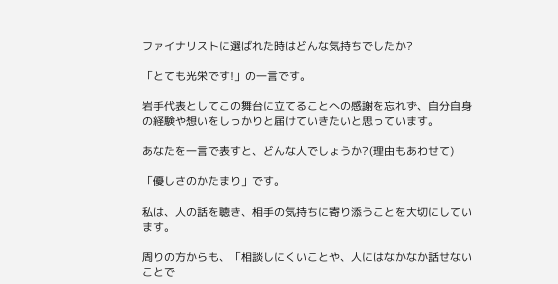ファイナリストに選ばれた時はどんな気持ちでしたか?

「とても光栄です!」の一言です。

岩手代表としてこの舞台に立てることへの感謝を忘れず、自分自身の経験や想いをしっかりと届けていきたいと思っています。

あなたを一言で表すと、どんな人でしょうか?(理由もあわせて)

「優しさのかたまり」です。

私は、人の話を聴き、相手の気持ちに寄り添うことを大切にしています。

周りの方からも、「相談しにくいことや、人にはなかなか話せないことで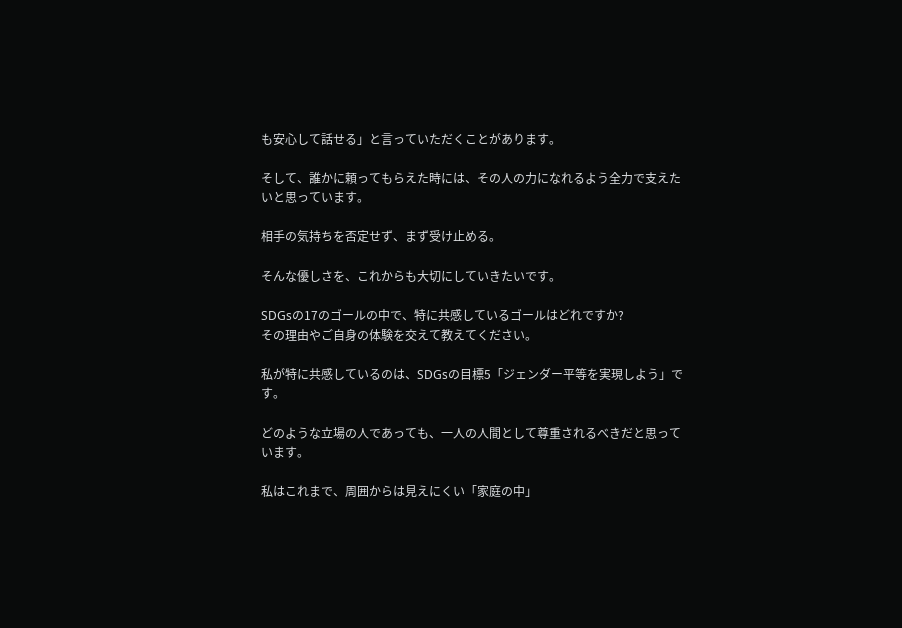も安心して話せる」と言っていただくことがあります。

そして、誰かに頼ってもらえた時には、その人の力になれるよう全力で支えたいと思っています。

相手の気持ちを否定せず、まず受け止める。

そんな優しさを、これからも大切にしていきたいです。

SDGsの17のゴールの中で、特に共感しているゴールはどれですか?
その理由やご自身の体験を交えて教えてください。

私が特に共感しているのは、SDGsの目標5「ジェンダー平等を実現しよう」です。

どのような立場の人であっても、一人の人間として尊重されるべきだと思っています。

私はこれまで、周囲からは見えにくい「家庭の中」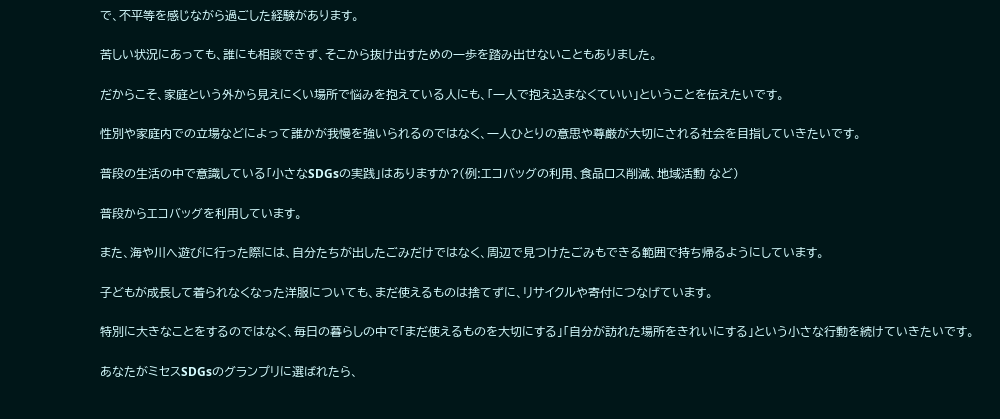で、不平等を感じながら過ごした経験があります。

苦しい状況にあっても、誰にも相談できず、そこから抜け出すための一歩を踏み出せないこともありました。

だからこそ、家庭という外から見えにくい場所で悩みを抱えている人にも、「一人で抱え込まなくていい」ということを伝えたいです。

性別や家庭内での立場などによって誰かが我慢を強いられるのではなく、一人ひとりの意思や尊厳が大切にされる社会を目指していきたいです。

普段の生活の中で意識している「小さなSDGsの実践」はありますか?(例:エコバッグの利用、食品ロス削減、地域活動 など)

普段からエコバッグを利用しています。

また、海や川へ遊びに行った際には、自分たちが出したごみだけではなく、周辺で見つけたごみもできる範囲で持ち帰るようにしています。

子どもが成長して着られなくなった洋服についても、まだ使えるものは捨てずに、リサイクルや寄付につなげています。

特別に大きなことをするのではなく、毎日の暮らしの中で「まだ使えるものを大切にする」「自分が訪れた場所をきれいにする」という小さな行動を続けていきたいです。

あなたがミセスSDGsのグランプリに選ばれたら、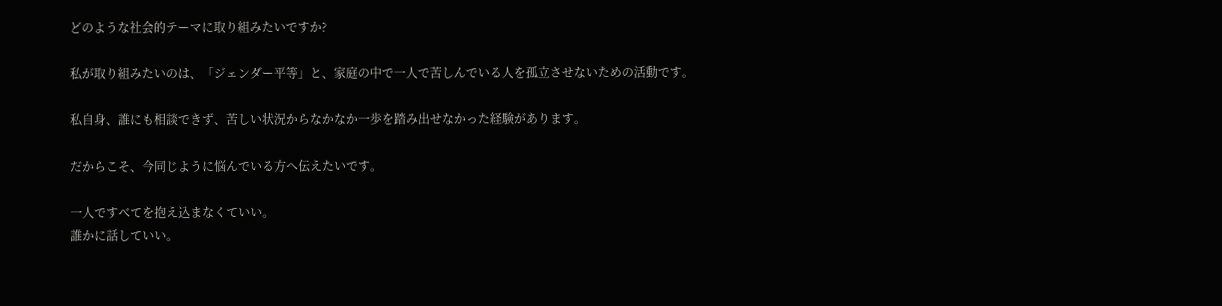どのような社会的テーマに取り組みたいですか?

私が取り組みたいのは、「ジェンダー平等」と、家庭の中で一人で苦しんでいる人を孤立させないための活動です。

私自身、誰にも相談できず、苦しい状況からなかなか一歩を踏み出せなかった経験があります。

だからこそ、今同じように悩んでいる方へ伝えたいです。

一人ですべてを抱え込まなくていい。
誰かに話していい。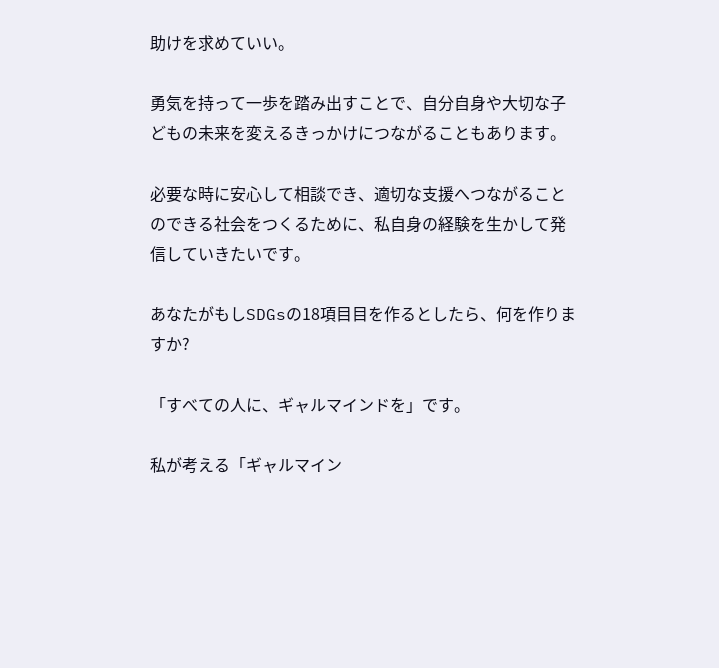助けを求めていい。

勇気を持って一歩を踏み出すことで、自分自身や大切な子どもの未来を変えるきっかけにつながることもあります。

必要な時に安心して相談でき、適切な支援へつながることのできる社会をつくるために、私自身の経験を生かして発信していきたいです。

あなたがもしSDGsの18項目目を作るとしたら、何を作りますか?

「すべての人に、ギャルマインドを」です。

私が考える「ギャルマイン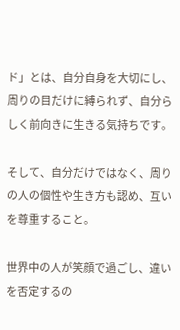ド」とは、自分自身を大切にし、周りの目だけに縛られず、自分らしく前向きに生きる気持ちです。

そして、自分だけではなく、周りの人の個性や生き方も認め、互いを尊重すること。

世界中の人が笑顔で過ごし、違いを否定するの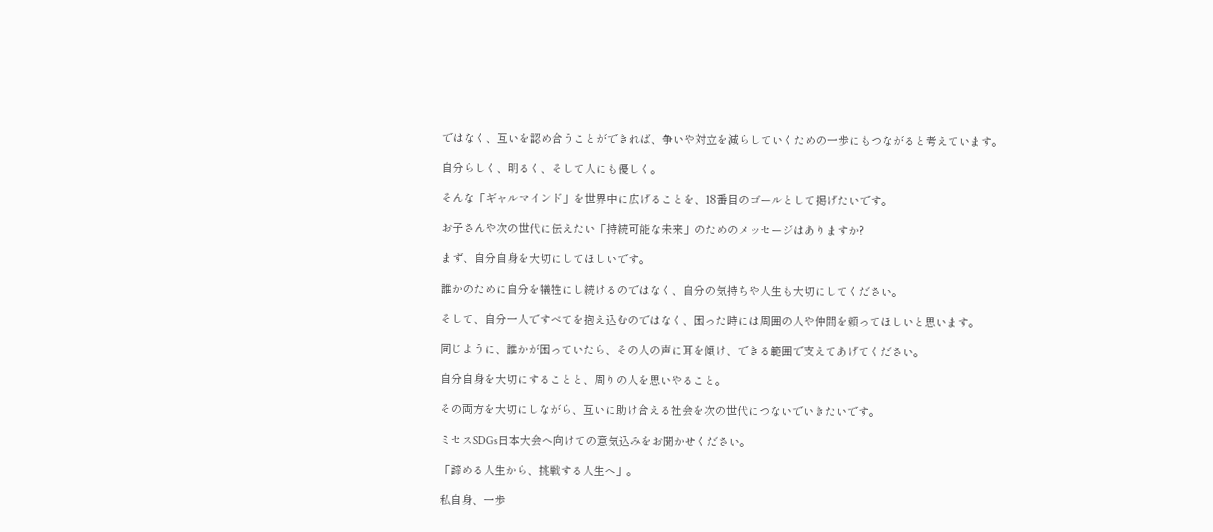ではなく、互いを認め合うことができれば、争いや対立を減らしていくための一歩にもつながると考えています。

自分らしく、明るく、そして人にも優しく。

そんな「ギャルマインド」を世界中に広げることを、18番目のゴールとして掲げたいです。

お子さんや次の世代に伝えたい「持続可能な未来」のためのメッセージはありますか?

まず、自分自身を大切にしてほしいです。

誰かのために自分を犠牲にし続けるのではなく、自分の気持ちや人生も大切にしてください。

そして、自分一人ですべてを抱え込むのではなく、困った時には周囲の人や仲間を頼ってほしいと思います。

同じように、誰かが困っていたら、その人の声に耳を傾け、できる範囲で支えてあげてください。

自分自身を大切にすることと、周りの人を思いやること。

その両方を大切にしながら、互いに助け合える社会を次の世代につないでいきたいです。

ミセスSDGs日本大会へ向けての意気込みをお聞かせください。

「諦める人生から、挑戦する人生へ」。

私自身、一歩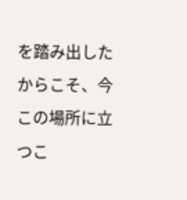を踏み出したからこそ、今この場所に立つこ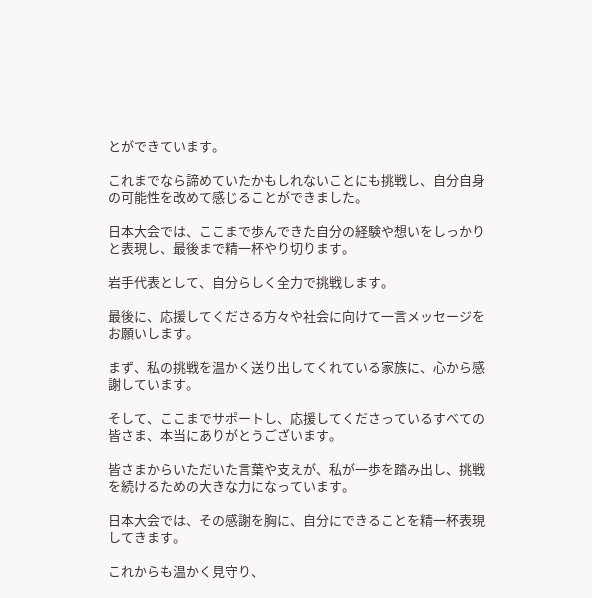とができています。

これまでなら諦めていたかもしれないことにも挑戦し、自分自身の可能性を改めて感じることができました。

日本大会では、ここまで歩んできた自分の経験や想いをしっかりと表現し、最後まで精一杯やり切ります。

岩手代表として、自分らしく全力で挑戦します。

最後に、応援してくださる方々や社会に向けて一言メッセージをお願いします。

まず、私の挑戦を温かく送り出してくれている家族に、心から感謝しています。

そして、ここまでサポートし、応援してくださっているすべての皆さま、本当にありがとうございます。

皆さまからいただいた言葉や支えが、私が一歩を踏み出し、挑戦を続けるための大きな力になっています。

日本大会では、その感謝を胸に、自分にできることを精一杯表現してきます。

これからも温かく見守り、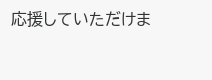応援していただけま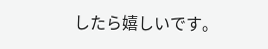したら嬉しいです。